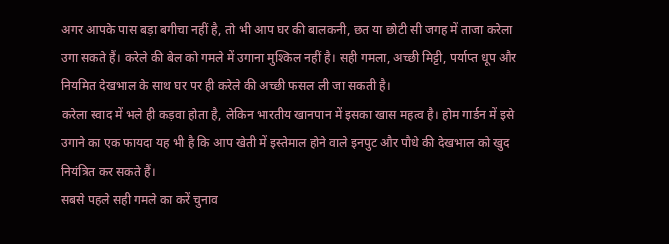अगर आपके पास बड़ा बगीचा नहीं है, तो भी आप घर की बालकनी, छत या छोटी सी जगह में ताजा करेला उगा सकते हैं। करेले की बेल को गमले में उगाना मुश्किल नहीं है। सही गमला, अच्छी मिट्टी, पर्याप्त धूप और नियमित देखभाल के साथ घर पर ही करेले की अच्छी फसल ली जा सकती है।
करेला स्वाद में भले ही कड़वा होता है, लेकिन भारतीय खानपान में इसका खास महत्व है। होम गार्डन में इसे उगाने का एक फायदा यह भी है कि आप खेती में इस्तेमाल होने वाले इनपुट और पौधे की देखभाल को खुद नियंत्रित कर सकते हैं।
सबसे पहले सही गमले का करें चुनाव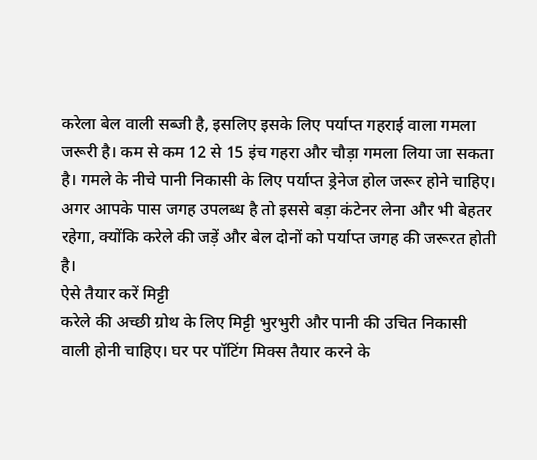करेला बेल वाली सब्जी है, इसलिए इसके लिए पर्याप्त गहराई वाला गमला जरूरी है। कम से कम 12 से 15 इंच गहरा और चौड़ा गमला लिया जा सकता है। गमले के नीचे पानी निकासी के लिए पर्याप्त ड्रेनेज होल जरूर होने चाहिए।
अगर आपके पास जगह उपलब्ध है तो इससे बड़ा कंटेनर लेना और भी बेहतर रहेगा, क्योंकि करेले की जड़ें और बेल दोनों को पर्याप्त जगह की जरूरत होती है।
ऐसे तैयार करें मिट्टी
करेले की अच्छी ग्रोथ के लिए मिट्टी भुरभुरी और पानी की उचित निकासी वाली होनी चाहिए। घर पर पॉटिंग मिक्स तैयार करने के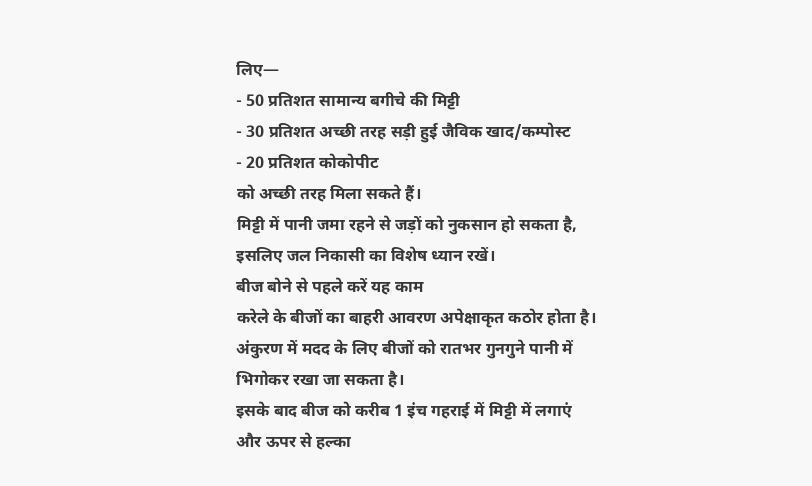लिए—
- 50 प्रतिशत सामान्य बगीचे की मिट्टी
- 30 प्रतिशत अच्छी तरह सड़ी हुई जैविक खाद/कम्पोस्ट
- 20 प्रतिशत कोकोपीट
को अच्छी तरह मिला सकते हैं।
मिट्टी में पानी जमा रहने से जड़ों को नुकसान हो सकता है, इसलिए जल निकासी का विशेष ध्यान रखें।
बीज बोने से पहले करें यह काम
करेले के बीजों का बाहरी आवरण अपेक्षाकृत कठोर होता है। अंकुरण में मदद के लिए बीजों को रातभर गुनगुने पानी में भिगोकर रखा जा सकता है।
इसके बाद बीज को करीब 1 इंच गहराई में मिट्टी में लगाएं और ऊपर से हल्का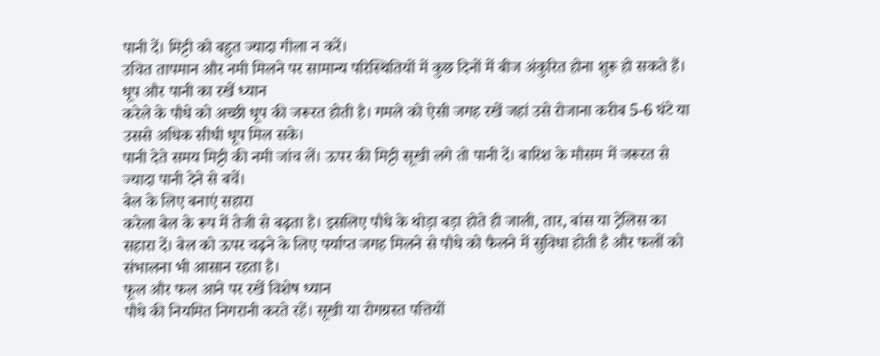पानी दें। मिट्टी को बहुत ज्यादा गीला न करें।
उचित तापमान और नमी मिलने पर सामान्य परिस्थितियों में कुछ दिनों में बीज अंकुरित होना शुरू हो सकते हैं।
धूप और पानी का रखें ध्यान
करेले के पौधे को अच्छी धूप की जरूरत होती है। गमले को ऐसी जगह रखें जहां उसे रोजाना करीब 5-6 घंटे या उससे अधिक सीधी धूप मिल सके।
पानी देते समय मिट्टी की नमी जांच लें। ऊपर की मिट्टी सूखी लगे तो पानी दें। बारिश के मौसम में जरूरत से ज्यादा पानी देने से बचें।
बेल के लिए बनाएं सहारा
करेला बेल के रूप में तेजी से बढ़ता है। इसलिए पौधे के थोड़ा बड़ा होते ही जाली, तार, बांस या ट्रेलिस का सहारा दें। बेल को ऊपर चढ़ने के लिए पर्याप्त जगह मिलने से पौधे को फैलने में सुविधा होती है और फलों को संभालना भी आसान रहता है।
फूल और फल आने पर रखें विशेष ध्यान
पौधे की नियमित निगरानी करते रहें। सूखी या रोगग्रस्त पत्तियों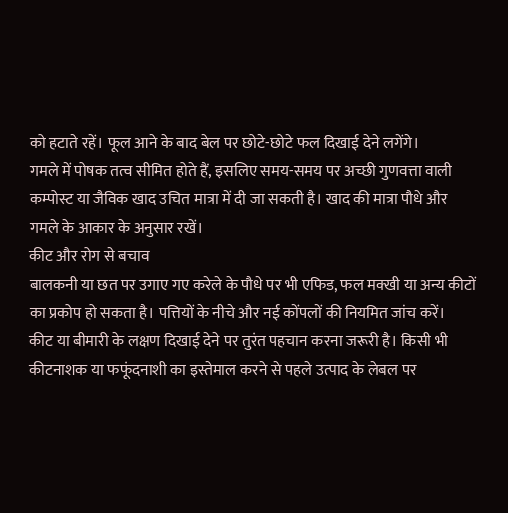को हटाते रहें। फूल आने के बाद बेल पर छोटे-छोटे फल दिखाई देने लगेंगे।
गमले में पोषक तत्व सीमित होते हैं, इसलिए समय-समय पर अच्छी गुणवत्ता वाली कम्पोस्ट या जैविक खाद उचित मात्रा में दी जा सकती है। खाद की मात्रा पौधे और गमले के आकार के अनुसार रखें।
कीट और रोग से बचाव
बालकनी या छत पर उगाए गए करेले के पौधे पर भी एफिड, फल मक्खी या अन्य कीटों का प्रकोप हो सकता है। पत्तियों के नीचे और नई कोंपलों की नियमित जांच करें।
कीट या बीमारी के लक्षण दिखाई देने पर तुरंत पहचान करना जरूरी है। किसी भी कीटनाशक या फफूंदनाशी का इस्तेमाल करने से पहले उत्पाद के लेबल पर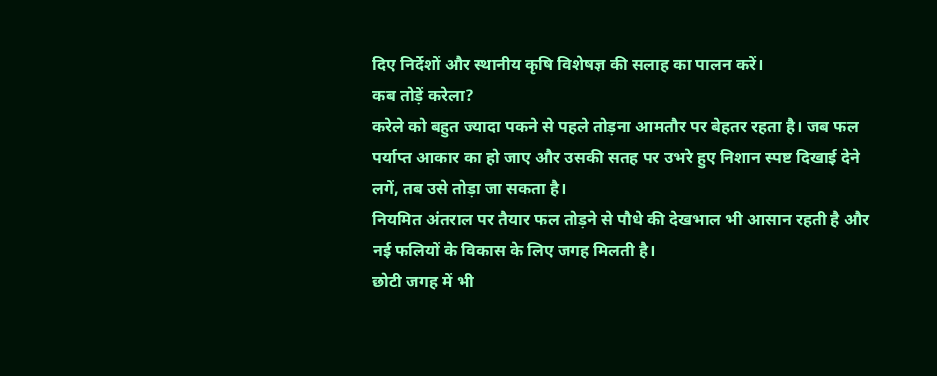दिए निर्देशों और स्थानीय कृषि विशेषज्ञ की सलाह का पालन करें।
कब तोड़ें करेला?
करेले को बहुत ज्यादा पकने से पहले तोड़ना आमतौर पर बेहतर रहता है। जब फल पर्याप्त आकार का हो जाए और उसकी सतह पर उभरे हुए निशान स्पष्ट दिखाई देने लगें, तब उसे तोड़ा जा सकता है।
नियमित अंतराल पर तैयार फल तोड़ने से पौधे की देखभाल भी आसान रहती है और नई फलियों के विकास के लिए जगह मिलती है।
छोटी जगह में भी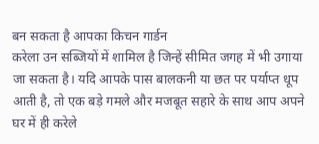बन सकता है आपका किचन गार्डन
करेला उन सब्जियों में शामिल है जिन्हें सीमित जगह में भी उगाया जा सकता है। यदि आपके पास बालकनी या छत पर पर्याप्त धूप आती है, तो एक बड़े गमले और मजबूत सहारे के साथ आप अपने घर में ही करेले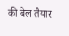की बेल तैयार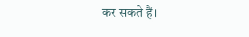कर सकते हैं।